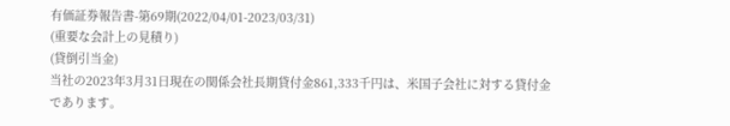有価証券報告書-第69期(2022/04/01-2023/03/31)
(重要な会計上の見積り)
(貸倒引当金)
当社の2023年3月31日現在の関係会社長期貸付金861,333千円は、米国子会社に対する貸付金であります。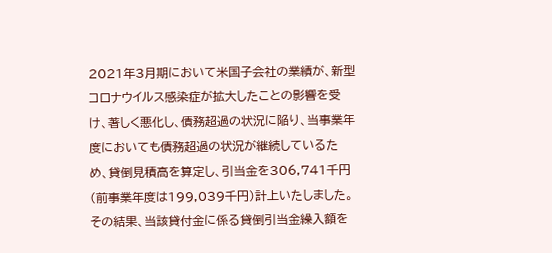2021年3月期において米国子会社の業績が、新型コロナウイルス感染症が拡大したことの影響を受け、著しく悪化し、債務超過の状況に陥り、当事業年度においても債務超過の状況が継続しているため、貸倒見積高を算定し、引当金を306,741千円(前事業年度は199,039千円)計上いたしました。その結果、当該貸付金に係る貸倒引当金繰入額を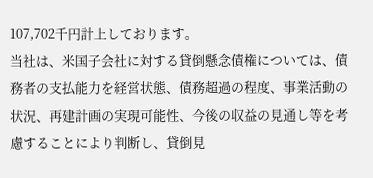107,702千円計上しております。
当社は、米国子会社に対する貸倒懸念債権については、債務者の支払能力を経営状態、債務超過の程度、事業活動の状況、再建計画の実現可能性、今後の収益の見通し等を考慮することにより判断し、貸倒見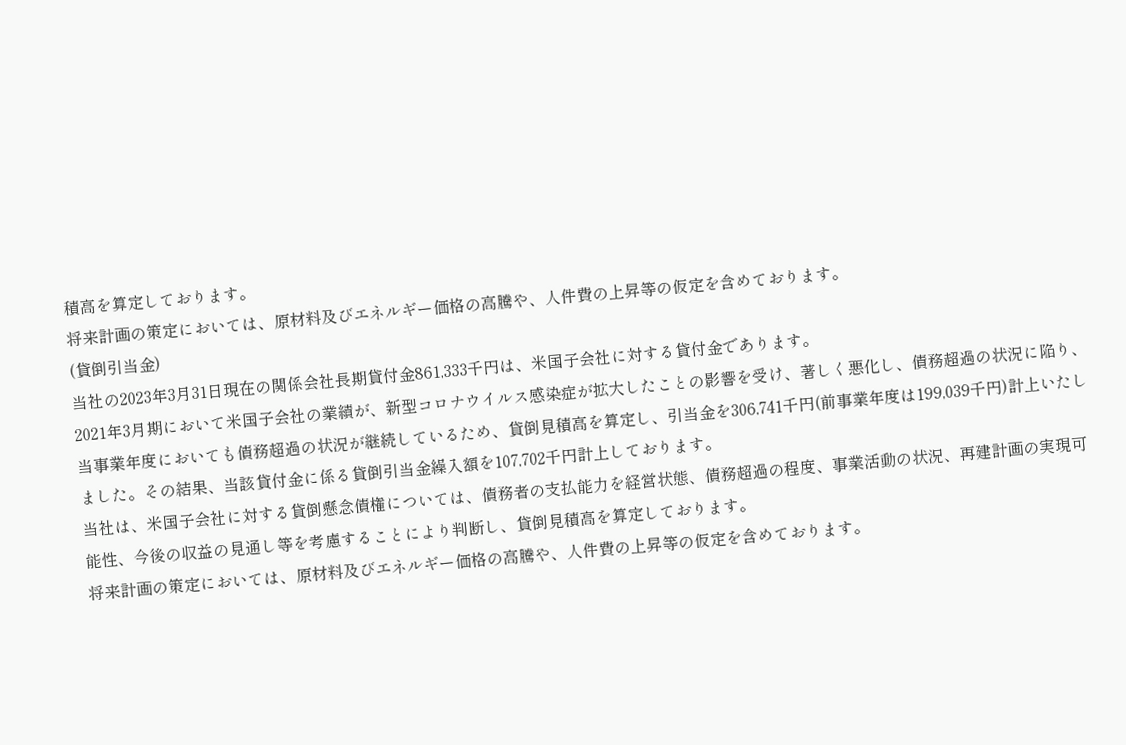積高を算定しております。
将来計画の策定においては、原材料及びエネルギー価格の高騰や、人件費の上昇等の仮定を含めております。
(貸倒引当金)
当社の2023年3月31日現在の関係会社長期貸付金861,333千円は、米国子会社に対する貸付金であります。
2021年3月期において米国子会社の業績が、新型コロナウイルス感染症が拡大したことの影響を受け、著しく悪化し、債務超過の状況に陥り、当事業年度においても債務超過の状況が継続しているため、貸倒見積高を算定し、引当金を306,741千円(前事業年度は199,039千円)計上いたしました。その結果、当該貸付金に係る貸倒引当金繰入額を107,702千円計上しております。
当社は、米国子会社に対する貸倒懸念債権については、債務者の支払能力を経営状態、債務超過の程度、事業活動の状況、再建計画の実現可能性、今後の収益の見通し等を考慮することにより判断し、貸倒見積高を算定しております。
将来計画の策定においては、原材料及びエネルギー価格の高騰や、人件費の上昇等の仮定を含めております。